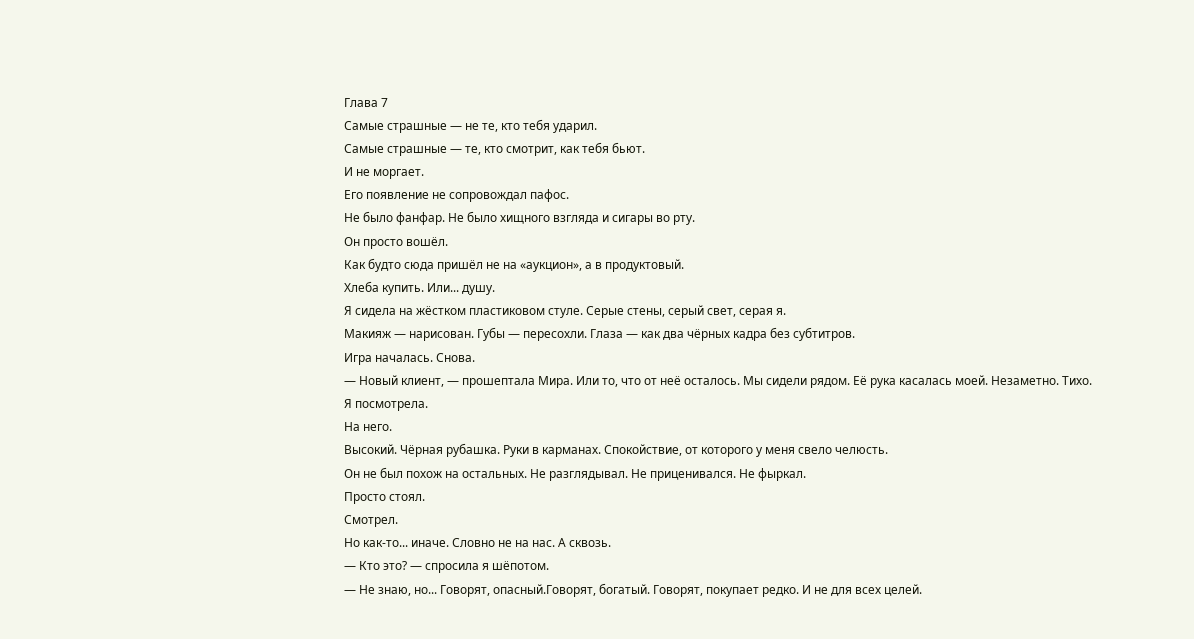Глава 7
Самые страшные — не те, кто тебя ударил.
Самые страшные — те, кто смотрит, как тебя бьют.
И не моргает.
Его появление не сопровождал пафос.
Не было фанфар. Не было хищного взгляда и сигары во рту.
Он просто вошёл.
Как будто сюда пришёл не на «аукцион», а в продуктовый.
Хлеба купить. Или... душу.
Я сидела на жёстком пластиковом стуле. Серые стены, серый свет, серая я.
Макияж — нарисован. Губы — пересохли. Глаза — как два чёрных кадра без субтитров.
Игра началась. Снова.
— Новый клиент, — прошептала Мира. Или то, что от неё осталось. Мы сидели рядом. Её рука касалась моей. Незаметно. Тихо.
Я посмотрела.
На него.
Высокий. Чёрная рубашка. Руки в карманах. Спокойствие, от которого у меня свело челюсть.
Он не был похож на остальных. Не разглядывал. Не приценивался. Не фыркал.
Просто стоял.
Смотрел.
Но как-то... иначе. Словно не на нас. А сквозь.
— Кто это? — спросила я шёпотом.
— Не знаю, но... Говорят, опасный.Говорят, богатый. Говорят, покупает редко. И не для всех целей.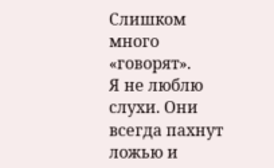Слишком много «говорят».
Я не люблю слухи. Они всегда пахнут ложью и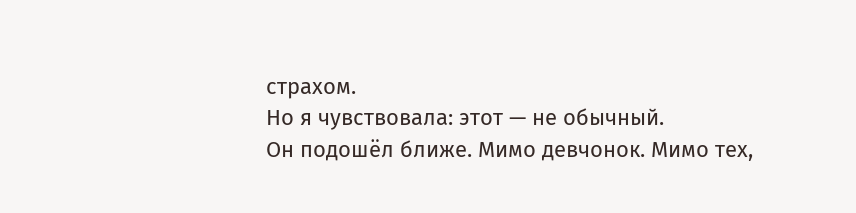страхом.
Но я чувствовала: этот — не обычный.
Он подошёл ближе. Мимо девчонок. Мимо тех,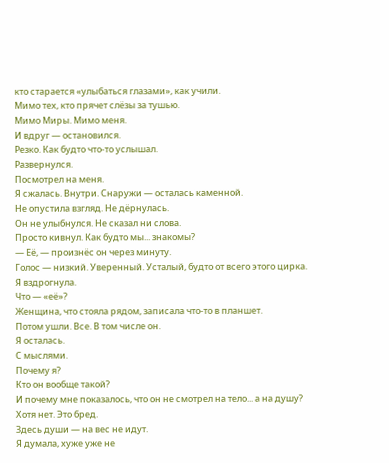кто старается «улыбаться глазами», как учили.
Мимо тех, кто прячет слёзы за тушью.
Мимо Миры. Мимо меня.
И вдруг — остановился.
Резко. Как будто что-то услышал.
Развернулся.
Посмотрел на меня.
Я сжалась. Внутри. Снаружи — осталась каменной.
Не опустила взгляд. Не дёрнулась.
Он не улыбнулся. Не сказал ни слова.
Просто кивнул. Как будто мы... знакомы?
— Её, — произнёс он через минуту.
Голос — низкий. Уверенный. Усталый, будто от всего этого цирка.
Я вздрогнула.
Что — «её»?
Женщина, что стояла рядом, записала что-то в планшет.
Потом ушли. Все. В том числе он.
Я осталась.
С мыслями.
Почему я?
Кто он вообще такой?
И почему мне показалось, что он не смотрел на тело... а на душу?
Хотя нет. Это бред.
Здесь души — на вес не идут.
Я думала, хуже уже не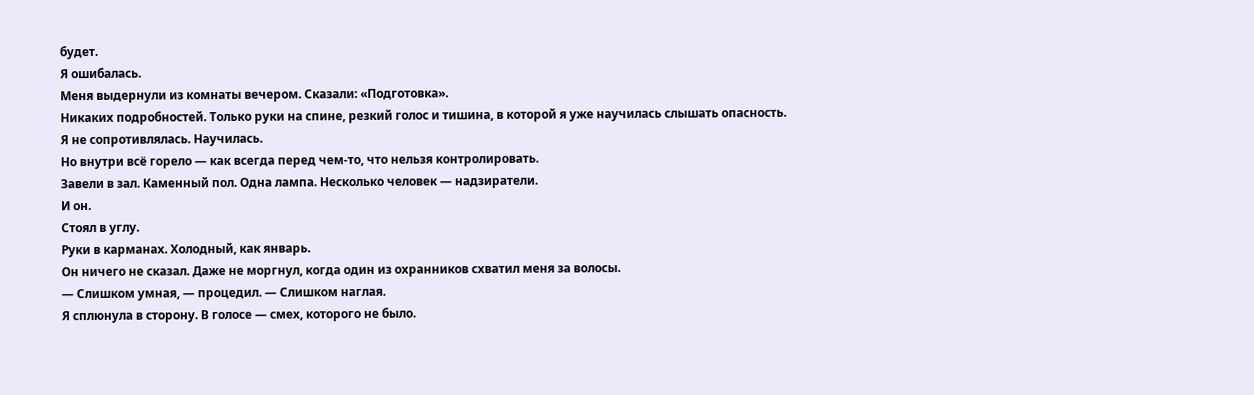будет.
Я ошибалась.
Меня выдернули из комнаты вечером. Сказали: «Подготовка».
Никаких подробностей. Только руки на спине, резкий голос и тишина, в которой я уже научилась слышать опасность.
Я не сопротивлялась. Научилась.
Но внутри всё горело — как всегда перед чем-то, что нельзя контролировать.
Завели в зал. Каменный пол. Одна лампа. Несколько человек — надзиратели.
И он.
Стоял в углу.
Руки в карманах. Холодный, как январь.
Он ничего не сказал. Даже не моргнул, когда один из охранников схватил меня за волосы.
— Слишком умная, — процедил. — Слишком наглая.
Я сплюнула в сторону. В голосе — смех, которого не было.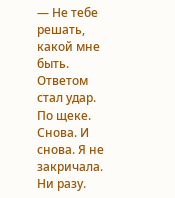— Не тебе решать, какой мне быть.
Ответом стал удар.
По щеке. Снова. И снова. Я не закричала. Ни разу.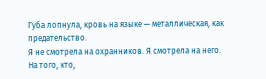Губа лопнула, кровь на языке — металлическая, как предательство.
Я не смотрела на охранников. Я смотрела на него.
На того, кто,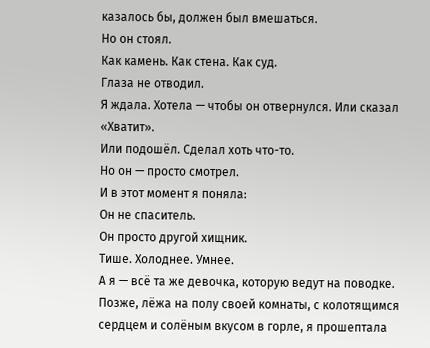казалось бы, должен был вмешаться.
Но он стоял.
Как камень. Как стена. Как суд.
Глаза не отводил.
Я ждала. Хотела — чтобы он отвернулся. Или сказал «Хватит».
Или подошёл. Сделал хоть что-то.
Но он — просто смотрел.
И в этот момент я поняла:
Он не спаситель.
Он просто другой хищник.
Тише. Холоднее. Умнее.
А я — всё та же девочка, которую ведут на поводке.
Позже, лёжа на полу своей комнаты, с колотящимся сердцем и солёным вкусом в горле, я прошептала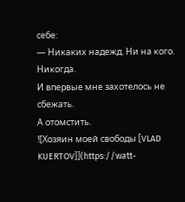себе:
— Никаких надежд. Ни на кого. Никогда.
И впервые мне захотелось не сбежать.
А отомстить.
![Хозяин моей свободы [VLAD KUERTOV]](https://watt-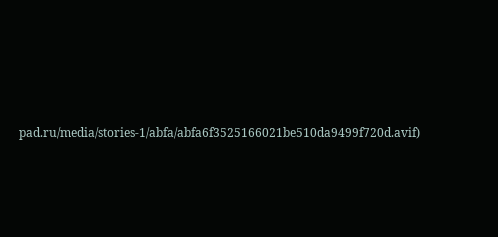pad.ru/media/stories-1/abfa/abfa6f3525166021be510da9499f720d.avif)